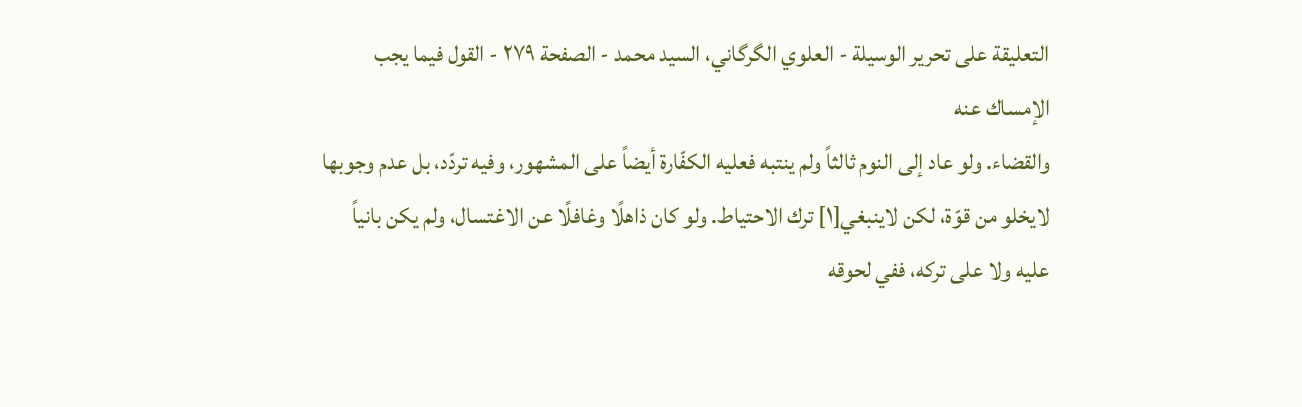التعليقة على تحرير الوسيلة - العلوي الگرگاني، السيد محمد - الصفحة ٢٧٩ - القول فيما يجب الإمساك عنه
والقضاء. ولو عاد إلى النوم ثالثاً ولم ينتبه فعليه الكفّارة أيضاً على المشهور، وفيه تردّد، بل عدم وجوبها لايخلو من قوّة، لكن لاينبغي[١] ترك الاحتياط. ولو كان ذاهلًا وغافلًا عن الاغتسال، ولم يكن بانياً عليه ولا على تركه، ففي لحوقه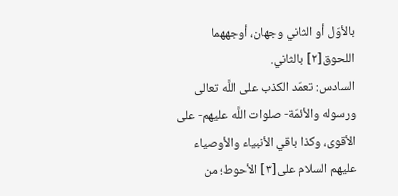بالأوّل أو الثاني وجهان، أوجههما اللحوق[٢] بالثاني.
السادس: تعمّد الكذب على اللَّه تعالى ورسوله والأئمّة- صلوات اللَّه عليهم- على الأقوى، وكذا باقي الأنبياء والأوصياء عليهم السلام على[٣] الأحوط؛ من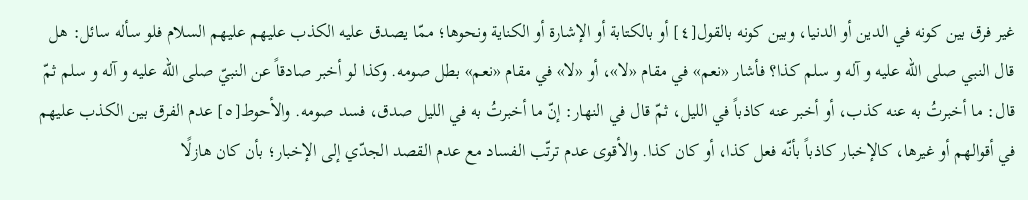غير فرق بين كونه في الدين أو الدنيا، وبين كونه بالقول[٤] أو بالكتابة أو الإشارة أو الكناية ونحوها؛ ممّا يصدق عليه الكذب عليهم عليهم السلام فلو سأله سائل: هل قال النبي صلى الله عليه و آله و سلم كذا؟ فأشار «نعم» في مقام «لا»، أو «لا» في مقام «نعم» بطل صومه. وكذا لو أخبر صادقاً عن النبيّ صلى الله عليه و آله و سلم ثمّ قال: ما أخبرتُ به عنه كذب، أو أخبر عنه كاذباً في الليل، ثمّ قال في النهار: إنّ ما أخبرتُ به في الليل صدق، فسد صومه. والأحوط[٥] عدم الفرق بين الكذب عليهم في أقوالهم أو غيرها، كالإخبار كاذباً بأنّه فعل كذا، أو كان كذا. والأقوى عدم ترتّب الفساد مع عدم القصد الجدّي إلى الإخبار؛ بأن كان هازلًا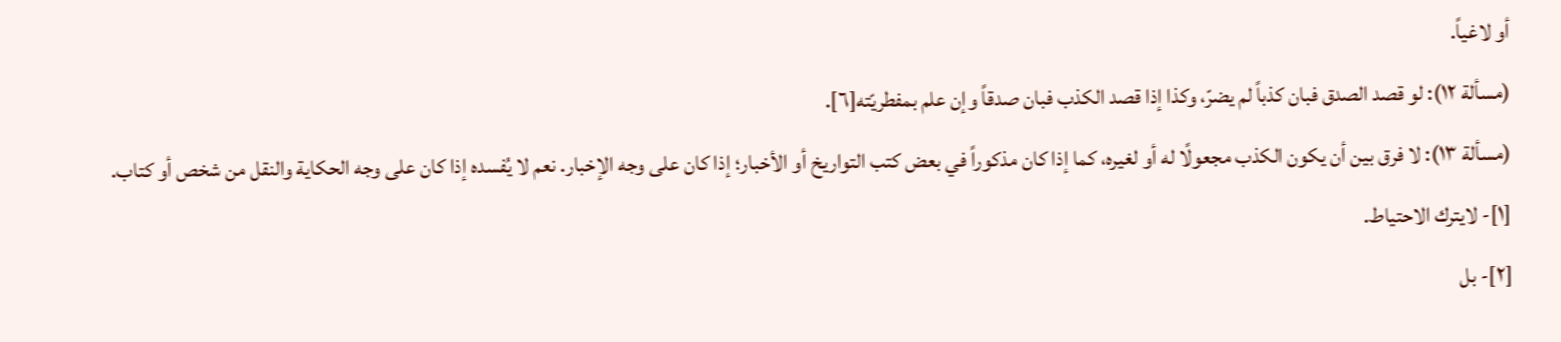أو لاغياً.
(مسألة ١٢): لو قصد الصدق فبان كذباً لم يضرّ، وكذا إذا قصد الكذب فبان صدقاً وإن علم بمفطريّته[٦].
(مسألة ١٣): لا فرق بين أن يكون الكذب مجعولًا له أو لغيره، كما إذا كان مذكوراً في بعض كتب التواريخ أو الأخبار؛ إذا كان على وجه الإخبار. نعم لا يُفسده إذا كان على وجه الحكاية والنقل من شخص أو كتاب.
[١]- لايترك الاحتياط.
[٢]- بل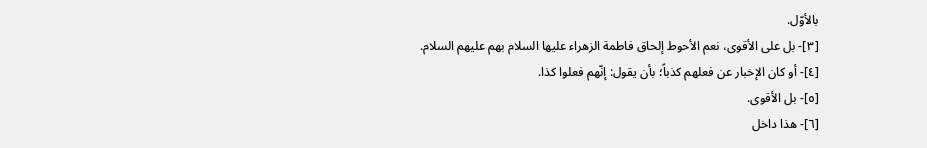بالأوّل.
[٣]- بل على الأقوى، نعم الأحوط إلحاق فاطمة الزهراء عليها السلام بهم عليهم السلام.
[٤]- أو كان الإخبار عن فعلهم كذباً؛ بأن يقول: إنّهم فعلوا كذا.
[٥]- بل الأقوى.
[٦]- هذا داخل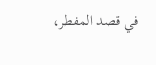في قصد المفطر،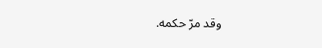وقد مرّ حكمه.